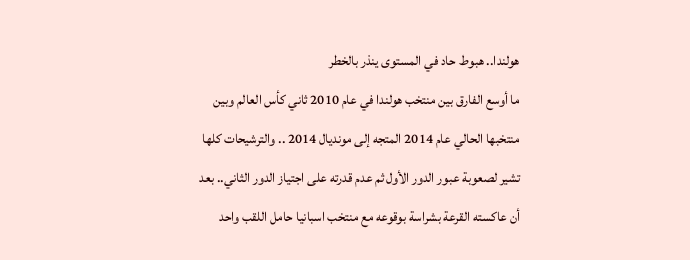هولندا.. هبوط حاد في المستوى ينذر بالخطر
ما أوسع الفارق بين منتخب هولندا في عام 2010 ثاني كأس العالم وبين منتخبها الحالي عام 2014 المتجه إلى مونديال 2014 .. والترشيحات كلها تشير لصعوبة عبور الدور الأول ثم عدم قدرته على اجتياز الدور الثاني.. بعد أن عاكسته القرعة بشراسة بوقوعه مع منتخب اسبانيا حامل اللقب واحد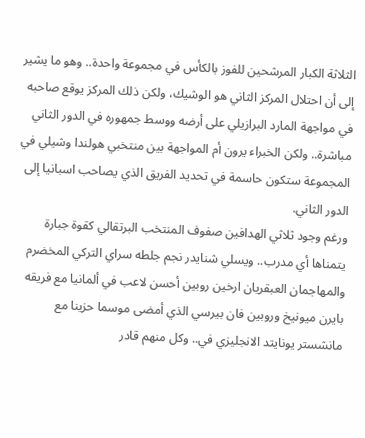الثلاثة الكبار المرشحين للفوز بالكأس في مجموعة واحدة.. وهو ما يشير إلى أن احتلال المركز الثاني هو الوشيك، ولكن ذلك المركز يوقع صاحبه في مواجهة المارد البرازيلي على أرضه ووسط جمهوره في الدور الثاني مباشرة.. ولكن الخبراء يرون أم المواجهة بين منتخبي هولندا وشيلي في المجموعة ستكون حاسمة في تحديد الفريق الذي يصاحب اسبانيا إلى الدور الثاني.
ورغم وجود ثلاثي الهدافين صفوف المنتخب البرتقالي كقوة جبارة يتمناها أي مدرب.. ويسلي شنايدر نجم جلطه سراي التركي المخضرم والمهاجمان العبقريان ارخين روبين أحسن لاعب في ألمانيا مع فريقه بايرن ميونيخ وروبين فان بيرسي الذي أمضى موسما حزينا مع مانشستر يونايتد الانجليزي في.. وكل منهم قادر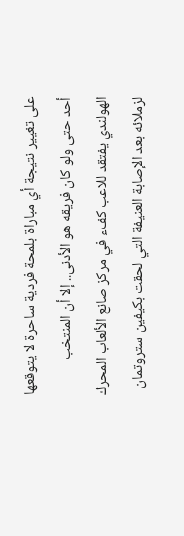على تغيير نتيجة أي مباراة بلمحة فردية ساحرة لا يتوقعها أحد حتى ولو كان فريقه هو الأدنى.. إلا أن المنتخب الهولندي يفتقد للاعب كفء في مركز صانع الألعاب المحرك لزملائه بعد الإصابة العنيفة التي لحقت بكيفين ستروتمان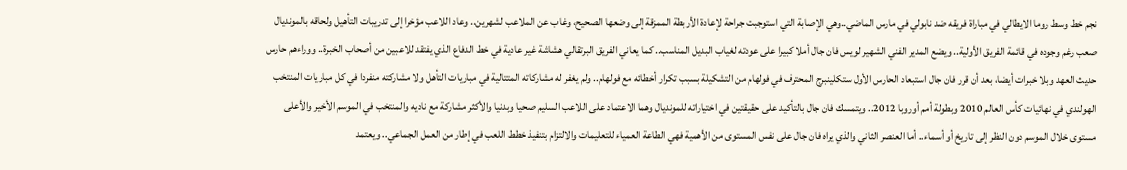نجم خط وسط روما الايطالي في مباراة فريقه ضد نابولي في مارس الماضي..وهي الإصابة التي استوجبت جراحة لإعادة الأربطة الممزقة إلى وضعها الصحيح، وغاب عن الملاعب لشهرين.. وعاد اللاعب مؤخرا إلى تدريبات التأهيل ولحاقه بالمونديال صعب رغم وجوده في قائمة الفريق الأولية.. ويضع المدير الفني الشهير لويس فان جال أملا كبيرا على عودته لغياب البديل المناسب.. كما يعاني الفريق البرتقالي هشاشة غير عادية في خط الدفاع الذي يفتقد للاعبين من أصحاب الخبرة.. ووراءهم حارس حديث العهد وبلا خبرات أيضا، بعد أن قرر فان جال استبعاد الحارس الأول ستكلينبرج المحترف في فولهام من التشكيلة بسبب تكرار أخطائه مع فولهام.. ولم يغفر له مشاركاته المتتالية في مباريات التأهل ولا مشاركته منفردا في كل مباريات المنتخب الهولندي في نهائيات كأس العالم 2010 وبطولة أمم أوروبا 2012.. ويتمسك فان جال بالتأكيد على حقيقتين في اختياراته للمونديال وهما الاعتماد على اللاعب السليم صحيا وبدنيا والأكثر مشاركة مع ناديه والمنتخب في الموسم الأخير والأعلى مستوى خلال الموسم دون النظر إلى تاريخ أو أسماء.. أما العنصر الثاني والذي يراه فان جال على نفس المستوى من الأهمية فهي الطاعة العمياء للتعليمات والالتزام بتنفيذ خطط اللعب في إطار من العمل الجماعي.. ويعتمد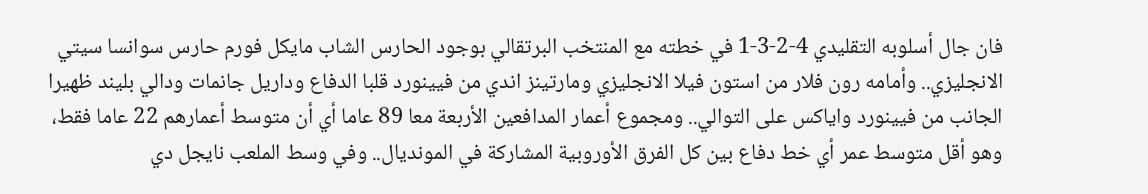فان جال أسلوبه التقليدي 4-2-3-1 في خطته مع المنتخب البرتقالي بوجود الحارس الشاب مايكل فورم حارس سوانسا سيتي الانجليزي.. وأمامه رون فلار من استون فيلا الانجليزي ومارتينز اندي من فيينورد قلبا الدفاع وداريل جانمات ودالي بليند ظهيرا الجانب من فيينورد واياكس على التوالي.. ومجموع أعمار المدافعين الأربعة معا 89 عاما أي أن متوسط أعمارهم 22 عاما فقط، وهو أقل متوسط عمر أي خط دفاع بين كل الفرق الأوروبية المشاركة في المونديال.. وفي وسط الملعب نايجل دي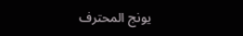يونج المحترف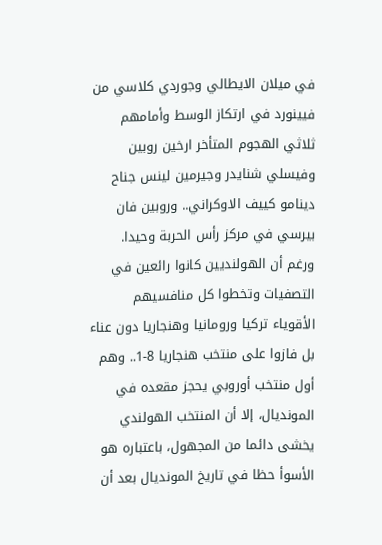في ميلان الايطالي وجوردي كلاسي من فيينورد في ارتكاز الوسط وأمامهم ثلاثي الهجوم المتأخر ارخين روبين وفيسلي شنايدر وجيرمين لينس جناح دينامو كييف الاوكراني.. وروبين فان بيرسي في مركز رأس الحربة وحيدا.
ورغم أن الهولنديين كانوا رائعين في التصفيات وتخطوا كل منافسيهم الأقوياء تركيا ورومانيا وهنجاريا دون عناء بل فازوا على منتخب هنجاريا 8-1.. وهم أول منتخب أوروبي يحجز مقعده في المونديال، إلا أن المنتخب الهولندي يخشى دائما من المجهول، باعتباره هو الأسوأ حظا في تاريخ المونديال بعد أن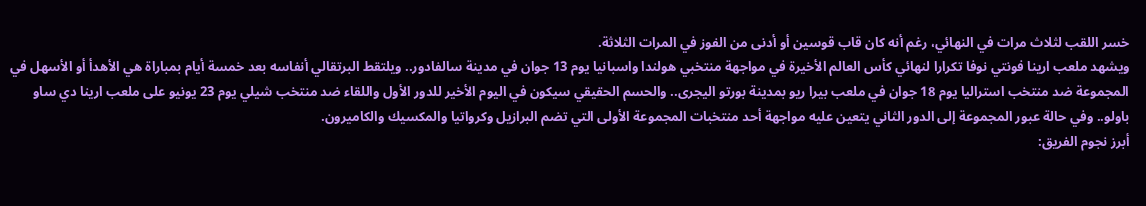خسر اللقب لثلاث مرات في النهائي، رغم أنه كان قاب قوسين أو أدنى من الفوز في المرات الثلاثة.
ويشهد ملعب ارينا فونتي نوفا تكرارا لنهائي كأس العالم الأخيرة في مواجهة منتخبي هولندا واسبانيا يوم 13 جوان في مدينة سالفادور.. ويلتقط البرتقالي أنفاسه بعد خمسة أيام بمباراة هي الأهدأ أو الأسهل في المجموعة ضد منتخب استراليا يوم 18 جوان في ملعب بيرا ريو بمدينة بورتو اليجرى.. والحسم الحقيقي سيكون في اليوم الأخير للدور الأول واللقاء ضد منتخب شيلي يوم 23 يونيو على ملعب ارينا دي ساو باولو.. وفي حالة عبور المجموعة إلى الدور الثاني يتعين عليه مواجهة أحد منتخبات المجموعة الأولى التي تضم البرازيل وكرواتيا والمكسيك والكاميرون.
أبرز نجوم الفريق: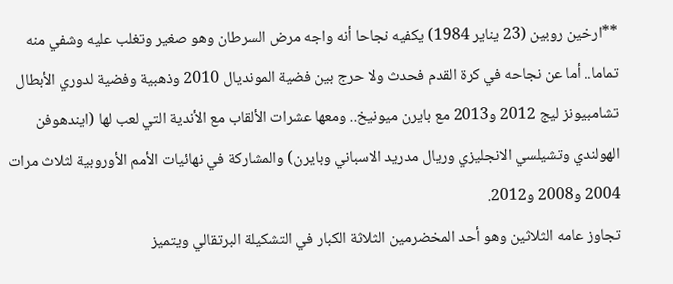**ارخين روبين (23 يناير 1984) يكفيه نجاحا أنه واجه مرض السرطان وهو صغير وتغلب عليه وشفي منه تماما.. أما عن نجاحه في كرة القدم فحدث ولا حرج بين فضية المونديال 2010 وذهبية وفضية لدوري الأبطال تشامبيونز ليج 2012 و2013 مع بايرن ميونيخ.. ومعها عشرات الألقاب مع الأندية التي لعب لها (ايندهوفن الهولندي وتشيلسي الانجليزي وريال مدريد الاسباني وبايرن) والمشاركة في نهائيات الأمم الأوروبية لثلاث مرات 2004 و2008 و2012.
تجاوز عامه الثلاثين وهو أحد المخضرمين الثلاثة الكبار في التشكيلة البرتقالي ويتميز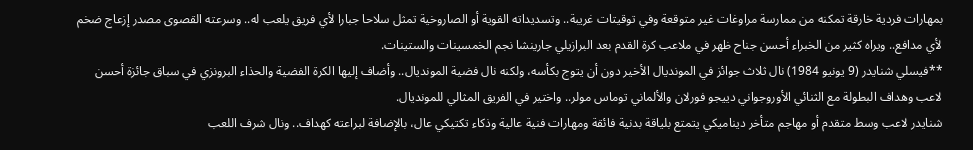بمهارات فردية خارقة تمكنه من ممارسة مراوغات غير متوقعة وفي توقيتات غريبة.. وتسديداته القوية أو الصاروخية تمثل سلاحا جبارا لأي فريق يلعب له.. وسرعته القصوى مصدر إزعاج ضخم لأي مدافع.. ويراه كثير من الخبراء أحسن جناح ظهر في ملاعب كرة القدم بعد البرازيلي جارينشا نجم الخمسينات والستينات.
**فيسلي شنايدر (9 يونيو 1984) نال ثلاث جوائز في المونديال الأخير دون أن يتوج بكأسه، ولكنه نال فضية المونديال.. وأضاف إليها الكرة الفضية والحذاء البرونزي في سباق جائزة أحسن لاعب وهداف البطولة مع الثنائي الأوروجواني دييجو فورلان والألماني توماس مولر.. واختير في الفريق المثالي للمونديال.
شنايدر لاعب وسط متقدم أو مهاجم متأخر ديناميكي يتمتع بلياقة بدنية فائقة ومهارات فنية عالية وذكاء تكتيكي عال، بالإضافة لبراعته كهداف.. ونال شرف اللعب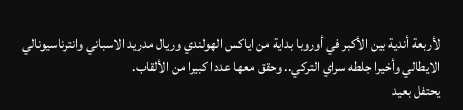لأربعة أندية بين الأكبر في أوروبا بداية من اياكس الهولندي وريال مدريد الاسباني وانترناسيونالي الايطالي وأخيرا جلطه سراي التركي.. وحقق معها عددا كبيرا من الألقاب.
يحتفل بعيد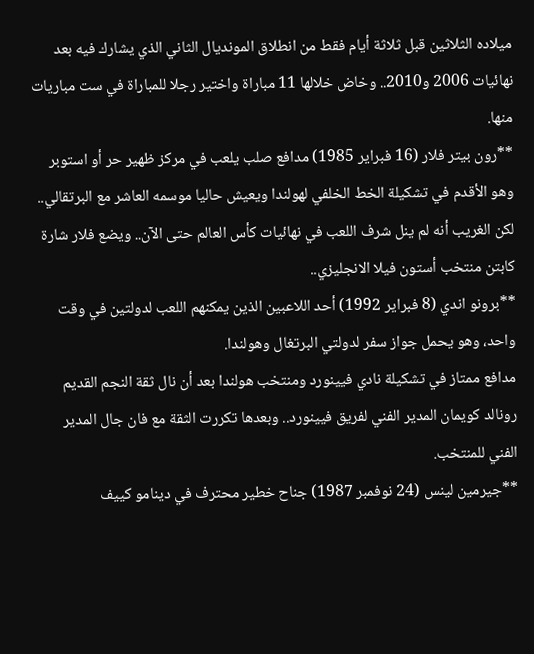ميلاده الثلاثين قبل ثلاثة أيام فقط من انطلاق المونديال الثاني الذي يشارك فيه بعد نهائيات 2006 و2010.. وخاض خلالها 11 مباراة واختير رجلا للمباراة في ست مباريات منها.
**رون بيتر فلار (16 فبراير 1985) مدافع صلب يلعب في مركز ظهير حر أو استوبر وهو الأقدم في تشكيلة الخط الخلفي لهولندا ويعيش حاليا موسمه العاشر مع البرتقالي.. لكن الغريب أنه لم ينل شرف اللعب في نهائيات كأس العالم حتى الآن.. ويضع فلار شارة كابتن منتخب أستون فيلا الانجليزي..
**برونو اندي (8 فبراير 1992) أحد اللاعبين الذين يمكنهم اللعب لدولتين في وقت واحد، وهو يحمل جواز سفر لدولتي البرتغال وهولندا.
مدافع ممتاز في تشكيلة نادي فيينورد ومنتخب هولندا بعد أن نال ثقة النجم القديم رونالد كويمان المدير الفني لفريق فيينورد.. وبعدها تكررت الثقة مع فان جال المدير الفني للمنتخب.
**جيرمين لينس (24 نوفمبر 1987) جناح خطير محترف في دينامو كييف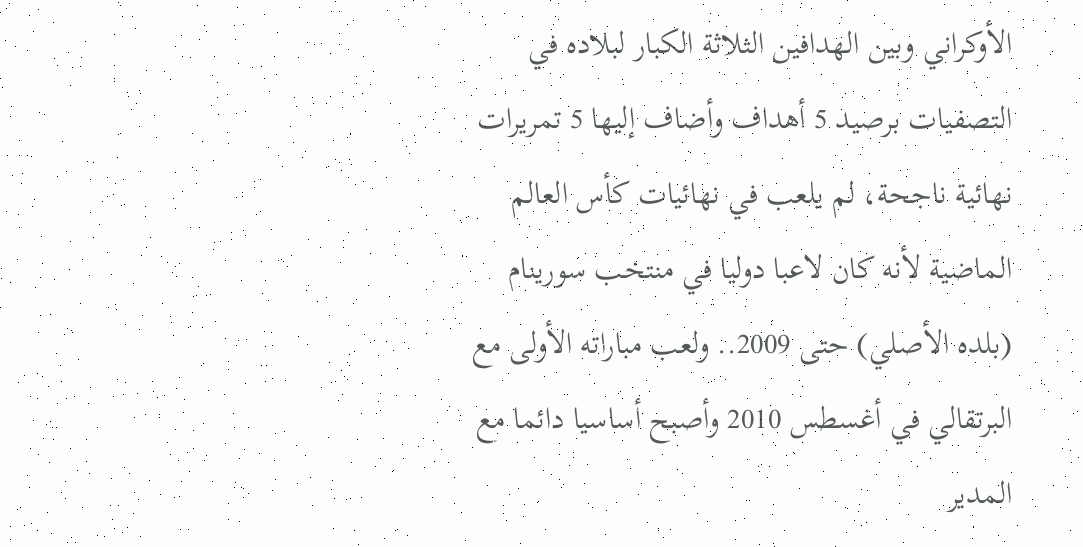الأوكراني وبين الهدافين الثلاثة الكبار لبلاده في التصفيات برصيد 5 أهداف وأضاف إليها 5 تمريرات نهائية ناجحة، لم يلعب في نهائيات كأس العالم الماضية لأنه كان لاعبا دوليا في منتخب سورينام (بلده الأصلي) حتى 2009.. ولعب مباراته الأولى مع البرتقالي في أغسطس 2010 وأصبح أساسيا دائما مع المدير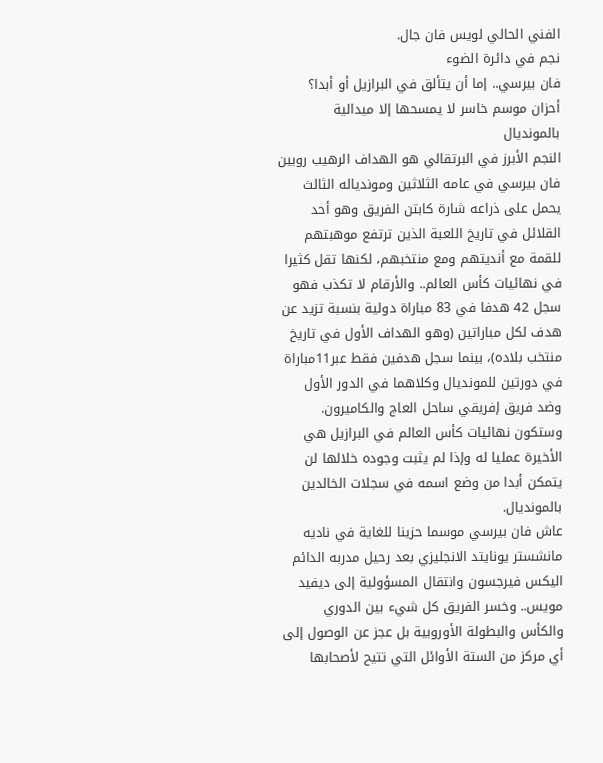الفني الحالي لويس فان جال.
نجم في دائرة الضوء
فان بيرسي.. إما أن يتألق في البرازيل أو أبدا؟
أحزان موسم خاسر لا يمسحها إلا ميدالية بالمونديال
النجم الأبرز في البرتقالي هو الهداف الرهيب روبين فان بيرسي في عامه الثلاثين وموندياله الثالث يحمل على ذراعه شارة كابتن الفريق وهو أحد القلائل في تاريخ اللعبة الذين ترتفع موهبتهم للقمة مع أنديتهم ومع منتخبهم، لكنها تقل كثيرا في نهائيات كأس العالم.. والأرقام لا تكذب فهو سجل 42 هدفا في 83 مباراة دولية بنسبة تزيد عن هدف لكل مباراتين (وهو الهداف الأول في تاريخ منتخب بلاده)، بينما سجل هدفين فقط عبر11مباراة في دورتين للمونديال وكلاهما في الدور الأول وضد فريق إفريقي ساحل العاج والكاميرون. وستكون نهائيات كأس العالم في البرازيل هي الأخيرة عمليا له وإذا لم يثبت وجوده خلالها لن يتمكن أبدا من وضع اسمه في سجلات الخالدين بالمونديال.
عاش فان بيرسي موسما حزينا للغاية في ناديه مانشستر يونايتد الانجليزي بعد رحيل مدربه الدائم اليكس فيرجسون وانتقال المسؤولية إلى ديفيد مويس.. وخسر الفريق كل شيء بين الدوري والكأس والبطولة الأوروبية بل عجز عن الوصول إلى أي مركز من الستة الأوائل التي تتيح لأصحابها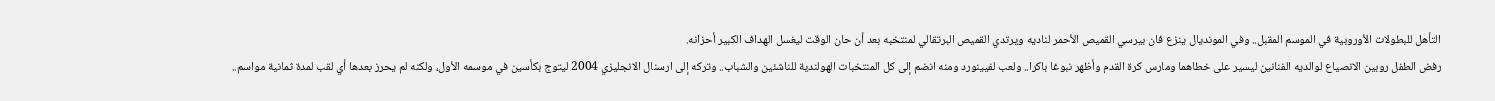التأهل للبطولات الأوروبية في الموسم المقبل.. وفي المونديال ينزع فان بيرسي القميص الأحمر لناديه ويرتدي القميص البرتقالي لمنتخبه بعد أن حان الوقت ليغسل الهداف الكبير أحزانه.
رفض الطفل روبين الانصياع لوالديه الفنانين ليسير على خطاهما ومارس كرة القدم وأظهر نبوغا باكرا.. ولعب لفيينورد ومنه انضم إلى كل المنتخبات الهولندية للناشئين والشباب.. وتركه إلى ارسنال الانجليزي 2004 ليتوج بكأسين في موسمه الأول، ولكنه لم يحرز بعدها أي لقب لمدة ثمانية مواسم..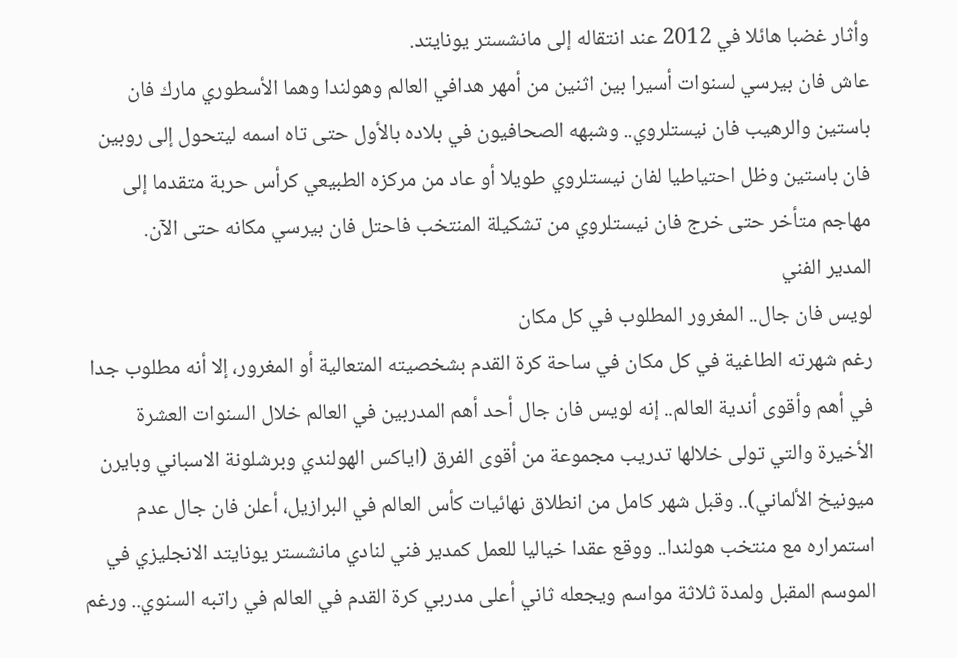وأثار غضبا هائلا في 2012 عند انتقاله إلى مانشستر يونايتد.
عاش فان بيرسي لسنوات أسيرا بين اثنين من أمهر هدافي العالم وهولندا وهما الأسطوري مارك فان باستين والرهيب فان نيستلروي.. وشبهه الصحافيون في بلاده بالأول حتى تاه اسمه ليتحول إلى روبين فان باستين وظل احتياطيا لفان نيستلروي طويلا أو عاد من مركزه الطبيعي كرأس حربة متقدما إلى مهاجم متأخر حتى خرج فان نيستلروي من تشكيلة المنتخب فاحتل فان بيرسي مكانه حتى الآن.
المدير الفني
لويس فان جال.. المغرور المطلوب في كل مكان
رغم شهرته الطاغية في كل مكان في ساحة كرة القدم بشخصيته المتعالية أو المغرور، إلا أنه مطلوب جدا في أهم وأقوى أندية العالم.. إنه لويس فان جال أحد أهم المدربين في العالم خلال السنوات العشرة الأخيرة والتي تولى خلالها تدريب مجموعة من أقوى الفرق (اياكس الهولندي وبرشلونة الاسباني وبايرن ميونيخ الألماني).. وقبل شهر كامل من انطلاق نهائيات كأس العالم في البرازيل، أعلن فان جال عدم استمراره مع منتخب هولندا.. ووقع عقدا خياليا للعمل كمدير فني لنادي مانشستر يونايتد الانجليزي في الموسم المقبل ولمدة ثلاثة مواسم ويجعله ثاني أعلى مدربي كرة القدم في العالم في راتبه السنوي.. ورغم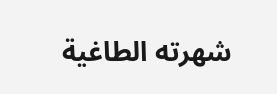شهرته الطاغية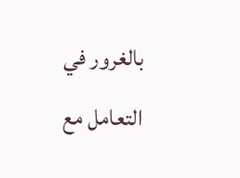بالغرور في التعامل مع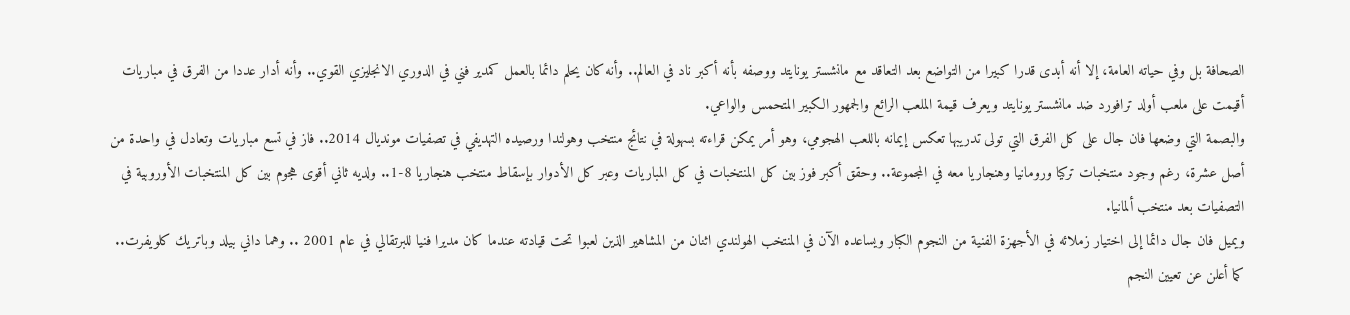الصحافة بل وفي حياته العامة، إلا أنه أبدى قدرا كبيرا من التواضع بعد التعاقد مع مانشستر يونايتد ووصفه بأنه أكبر ناد في العالم.. وأنه كان يحلم دائما بالعمل كمدير فني في الدوري الانجليزي القوي.. وأنه أدار عددا من الفرق في مباريات أقيمت على ملعب أولد ترافورد ضد مانشستر يونايتد ويعرف قيمة الملعب الرائع والجمهور الكبير المتحمس والواعي.
والبصمة التي وضعها فان جال على كل الفرق التي تولى تدريبها تعكس إيمانه باللعب الهجومي، وهو أمر يمكن قراءته بسهولة في نتائج منتخب وهولندا ورصيده التهديفي في تصفيات مونديال 2014.. فاز في تسع مباريات وتعادل في واحدة من أصل عشرة، رغم وجود منتخبات تركيا ورومانيا وهنجاريا معه في المجموعة.. وحقق أكبر فوز بين كل المنتخبات في كل المباريات وعبر كل الأدوار بإسقاط منتخب هنجاريا 8-1.. ولديه ثاني أقوى هجوم بين كل المنتخبات الأوروبية في التصفيات بعد منتخب ألمانيا.
ويميل فان جال دائما إلى اختيار زملائه في الأجهزة الفنية من النجوم الكبار ويساعده الآن في المنتخب الهولندي اثنان من المشاهير الذين لعبوا تحت قيادته عندما كان مديرا فنيا للبرتقالي في عام 2001 .. وهما داني بيلد وباتريك كلويفرت.. كما أعلن عن تعيين النجم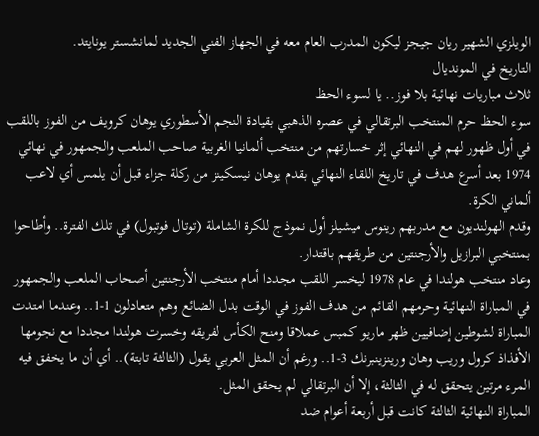الويلزي الشهير ريان جيجز ليكون المدرب العام معه في الجهاز الفني الجديد لمانشستر يونايتد.
التاريخ في المونديال
ثلاث مباريات نهائية بلا فوز.. يا لسوء الحظ
سوء الحظ حرم المنتخب البرتقالي في عصره الذهبي بقيادة النجم الأسطوري يوهان كرويف من الفوز باللقب في أول ظهور لهم في النهائي إثر خسارتهم من منتخب ألمانيا الغربية صاحب الملعب والجمهور في نهائي 1974 بعد أسرع هدف في تاريخ اللقاء النهائي بقدم يوهان نيسكينز من ركلة جزاء قبل أن يلمس أي لاعب ألماني الكرة.
وقدم الهولنديون مع مدربهم رينوس ميشيلز أول نموذج للكرة الشاملة (توتال فوتبول) في تلك الفترة.. وأطاحوا بمنتخبي البرازيل والأرجنتين من طريقهم باقتدار.
وعاد منتخب هولندا في عام 1978 ليخسر اللقب مجددا أمام منتخب الأرجنتين أصحاب الملعب والجمهور في المباراة النهائية وحرمهم القائم من هدف الفوز في الوقت بدل الضائع وهم متعادلون 1-1.. وعندما امتدت المباراة لشوطين إضافيين ظهر ماريو كمبس عملاقا ومنح الكأس لفريقه وخسرت هولندا مجددا مع نجومها الأفذاذ كرول وريب وهان ورينزينبرنك 3-1.. ورغم أن المثل العربي يقول (الثالثة تابتة).. أي أن ما يخفق فيه المرء مرتين يتحقق له في الثالثة، إلا أن البرتقالي لم يحقق المثل.
المباراة النهائية الثالثة كانت قبل أربعة أعوام ضد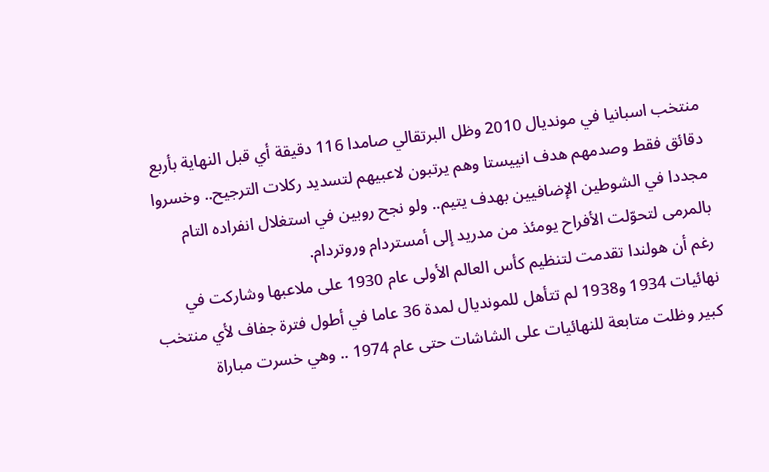منتخب اسبانيا في مونديال 2010 وظل البرتقالي صامدا 116 دقيقة أي قبل النهاية بأربع دقائق فقط وصدمهم هدف انييستا وهم يرتبون لاعبيهم لتسديد ركلات الترجيح.. وخسروا مجددا في الشوطين الإضافيين بهدف يتيم.. ولو نجح روبين في استغلال انفراده التام بالمرمى لتحوّلت الأفراح يومئذ من مدريد إلى أمستردام وروتردام.
رغم أن هولندا تقدمت لتنظيم كأس العالم الأولى عام 1930 على ملاعبها وشاركت في نهائيات 1934 و1938 لم تتأهل للمونديال لمدة 36 عاما في أطول فترة جفاف لأي منتخب كبير وظلت متابعة للنهائيات على الشاشات حتى عام 1974 .. وهي خسرت مباراة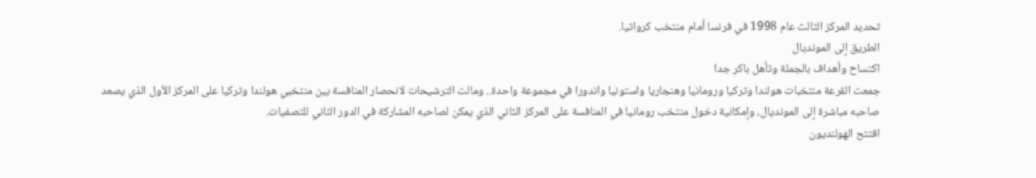تحديد المركز الثالث عام 1998 في فرنسا أمام منتخب كرواتيا.
الطريق إلى المونديال
اكتساح وأهداف بالجملة وتأهل باكر جدا
جمعت القرعة منتخبات هولندا وتركيا ورومانيا وهنجاريا واستونيا واندورا في مجموعة واحدة.. ومالت الترشيحات لانحصار المنافسة بين منتخبي هولندا وتركيا على المركز الأول الذي يصعد صاحبه مباشرة إلى المونديال، وإمكانية دخول منتخب رومانيا في المنافسة على المركز الثاني الذي يمكن لصاحبه المشاركة في الدور الثاني للتصفيات.
افتتح الهولنديون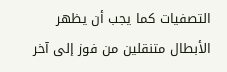التصفيات كما يجب أن يظهر الأبطال متنقلين من فوز إلى آخر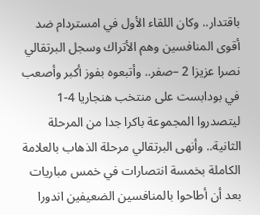باقتدار.. وكان اللقاء الأول في امستردام ضد أقوى المنافسين وهم الأتراك وسجل البرتقالي نصرا عزيزا 2 –صفر.. وأتبعوه بفوز أكبر وأصعب في بودابست على منتخب هنجاريا 4-1 ليتصدروا المجموعة باكرا جدا من المرحلة الثانية.. وأنهى البرتقالي مرحلة الذهاب بالعلامة الكاملة بخمسة انتصارات في خمس مباريات بعد أن أطاحوا بالمنافسين الضعيفين اندورا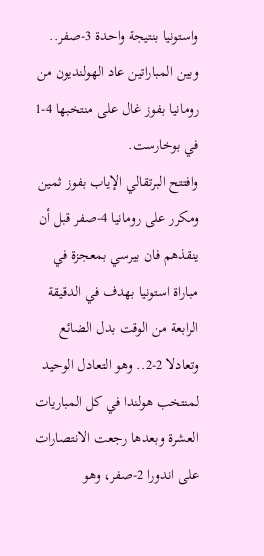واستونيا بنتيجة واحدة 3-صفر.. وبين المباراتين عاد الهولنديون من رومانيا بفوز غال على منتخبها 4-1 في بوخارست.
وافتتح البرتقالي الإياب بفوز ثمين ومكرر على رومانيا 4-صفر قبل أن ينقذهم فان بيرسي بمعجزة في مباراة استونيا بهدف في الدقيقة الرابعة من الوقت بدل الضائع وتعادلا 2-2.. وهو التعادل الوحيد لمنتخب هولندا في كل المباريات العشرة وبعدها رجعت الانتصارات على اندورا 2-صفر، وهو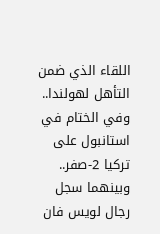اللقاء الذي ضمن التأهل لهولندا.. وفي الختام في استانبول على تركيا 2-صفر.. وبينهما سجل رجال لويس فان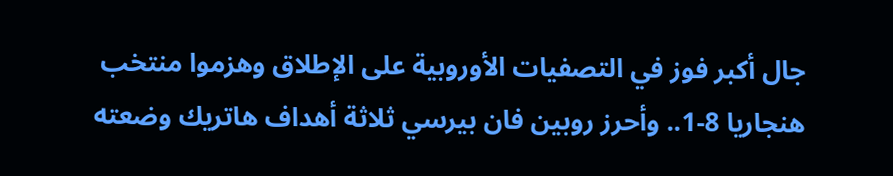جال أكبر فوز في التصفيات الأوروبية على الإطلاق وهزموا منتخب هنجاريا 8-1.. وأحرز روبين فان بيرسي ثلاثة أهداف هاتريك وضعته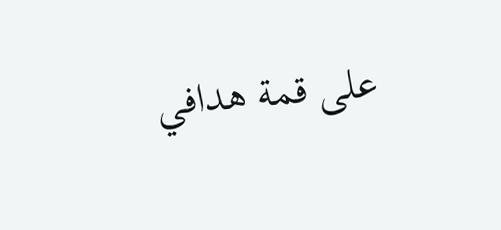على قمة هدافي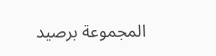المجموعة برصيد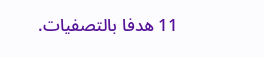11 هدفا بالتصفيات.